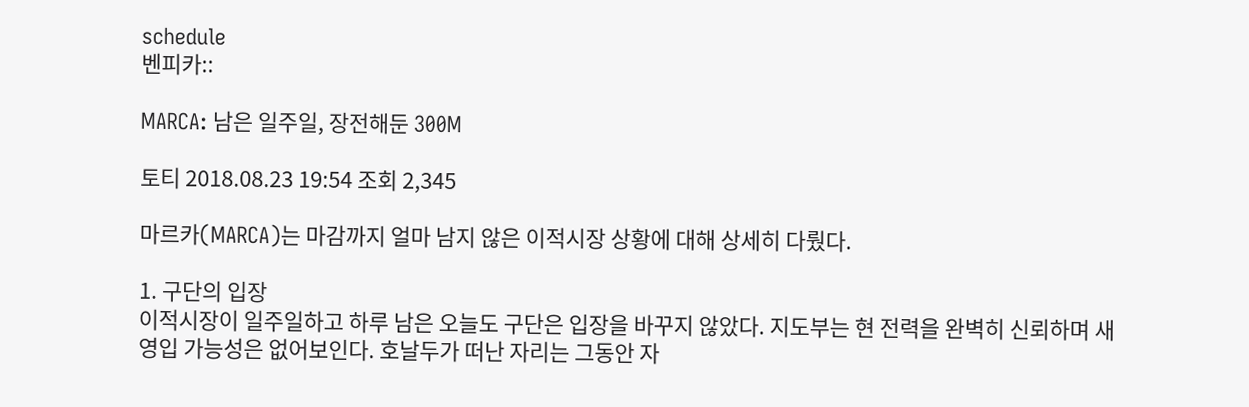schedule
벤피카::

MARCA: 남은 일주일, 장전해둔 300M

토티 2018.08.23 19:54 조회 2,345

마르카(MARCA)는 마감까지 얼마 남지 않은 이적시장 상황에 대해 상세히 다뤘다.

1. 구단의 입장
이적시장이 일주일하고 하루 남은 오늘도 구단은 입장을 바꾸지 않았다. 지도부는 현 전력을 완벽히 신뢰하며 새 영입 가능성은 없어보인다. 호날두가 떠난 자리는 그동안 자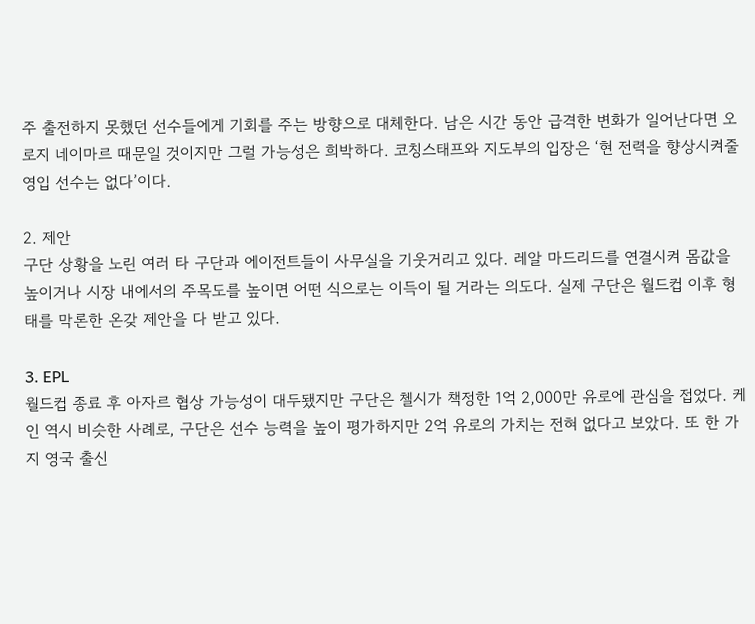주 출전하지 못했던 선수들에게 기회를 주는 방향으로 대체한다. 남은 시간 동안 급격한 변화가 일어난다면 오로지 네이마르 때문일 것이지만 그럴 가능성은 희박하다. 코칭스태프와 지도부의 입장은 ‘현 전력을 향상시켜줄 영입 선수는 없다’이다.

2. 제안
구단 상황을 노린 여러 타 구단과 에이전트들이 사무실을 기웃거리고 있다. 레알 마드리드를 연결시켜 몸값을 높이거나 시장 내에서의 주목도를 높이면 어떤 식으로는 이득이 될 거라는 의도다. 실제 구단은 월드컵 이후 형태를 막론한 온갖 제안을 다 받고 있다.

3. EPL
월드컵 종료 후 아자르 협상 가능성이 대두됐지만 구단은 첼시가 책정한 1억 2,000만 유로에 관심을 접었다. 케인 역시 비슷한 사례로, 구단은 선수 능력을 높이 평가하지만 2억 유로의 가치는 전혀 없다고 보았다. 또 한 가지 영국 출신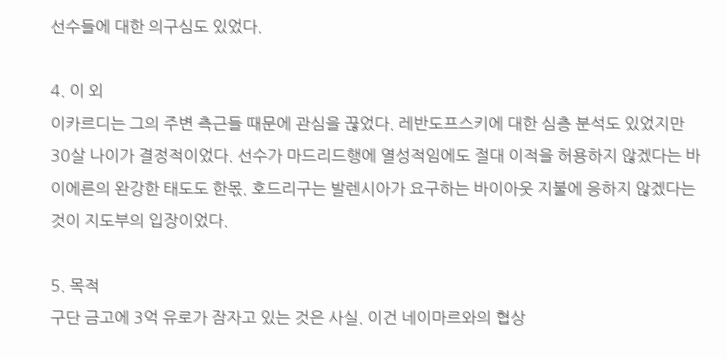선수들에 대한 의구심도 있었다.

4. 이 외
이카르디는 그의 주변 측근들 때문에 관심을 끊었다. 레반도프스키에 대한 심층 분석도 있었지만 30살 나이가 결정적이었다. 선수가 마드리드행에 열성적임에도 절대 이적을 허용하지 않겠다는 바이에른의 완강한 태도도 한몫. 호드리구는 발렌시아가 요구하는 바이아웃 지불에 응하지 않겠다는 것이 지도부의 입장이었다.

5. 목적
구단 금고에 3억 유로가 잠자고 있는 것은 사실. 이건 네이마르와의 협상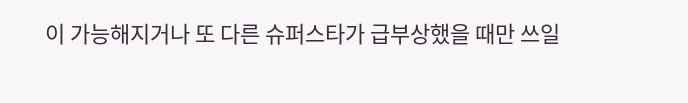이 가능해지거나 또 다른 슈퍼스타가 급부상했을 때만 쓰일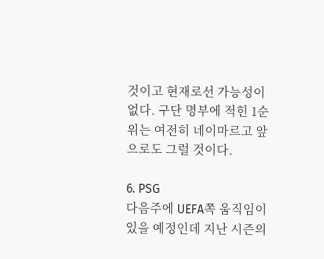것이고 현재로선 가능성이 없다. 구단 명부에 적힌 1순위는 여전히 네이마르고 앞으로도 그럴 것이다.

6. PSG
다음주에 UEFA쪽 움직임이 있을 예정인데 지난 시즌의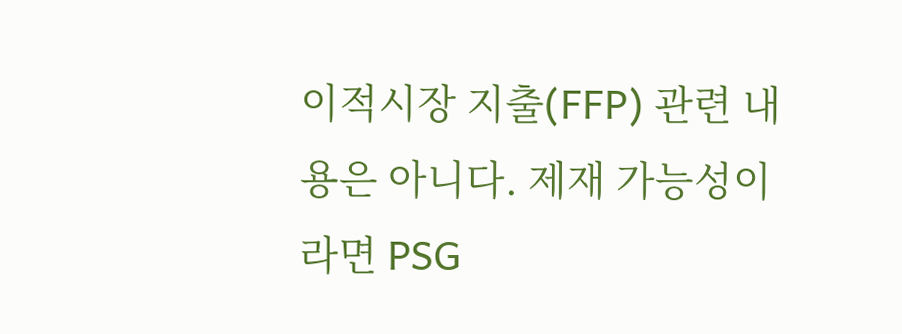이적시장 지출(FFP) 관련 내용은 아니다. 제재 가능성이라면 PSG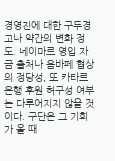경영진에 대한 구두경고나 약간의 변화 정도. 네이마르 영입 자금 출처나 음바페 협상의 정당성, 또 카타르 은행 후원 허구성 여부는 다루어지지 않을 것이다. 구단은 그 기회가 올 때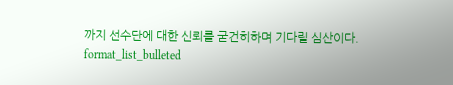까지 선수단에 대한 신뢰를 굳건히하며 기다릴 심산이다.
format_list_bulleted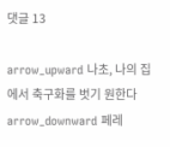댓글 13

arrow_upward 나초, 나의 집에서 축구화를 벗기 원한다 arrow_downward 페레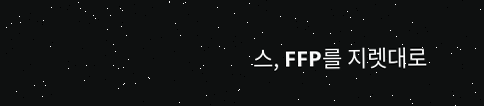스, FFP를 지렛대로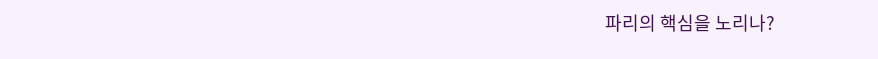파리의 핵심을 노리나?